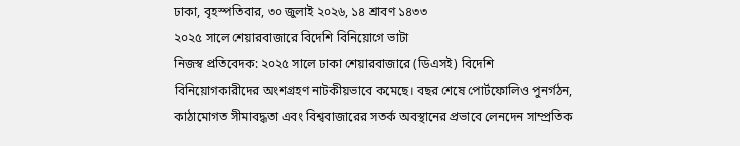ঢাকা, বৃহস্পতিবার, ৩০ জুলাই ২০২৬, ১৪ শ্রাবণ ১৪৩৩
২০২৫ সালে শেয়ারবাজারে বিদেশি বিনিয়োগে ভাটা
নিজস্ব প্রতিবেদক: ২০২৫ সালে ঢাকা শেয়ারবাজারে (ডিএসই) বিদেশি বিনিয়োগকারীদের অংশগ্রহণ নাটকীয়ভাবে কমেছে। বছর শেষে পোর্টফোলিও পুনর্গঠন, কাঠামোগত সীমাবদ্ধতা এবং বিশ্ববাজারের সতর্ক অবস্থানের প্রভাবে লেনদেন সাম্প্রতিক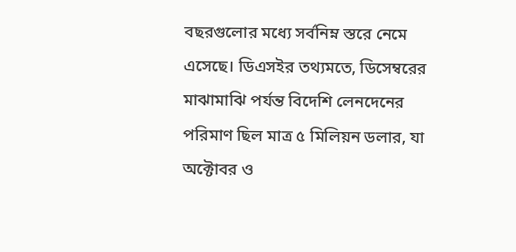বছরগুলোর মধ্যে সর্বনিম্ন স্তরে নেমে এসেছে। ডিএসইর তথ্যমতে, ডিসেম্বরের মাঝামাঝি পর্যন্ত বিদেশি লেনদেনের পরিমাণ ছিল মাত্র ৫ মিলিয়ন ডলার, যা অক্টোবর ও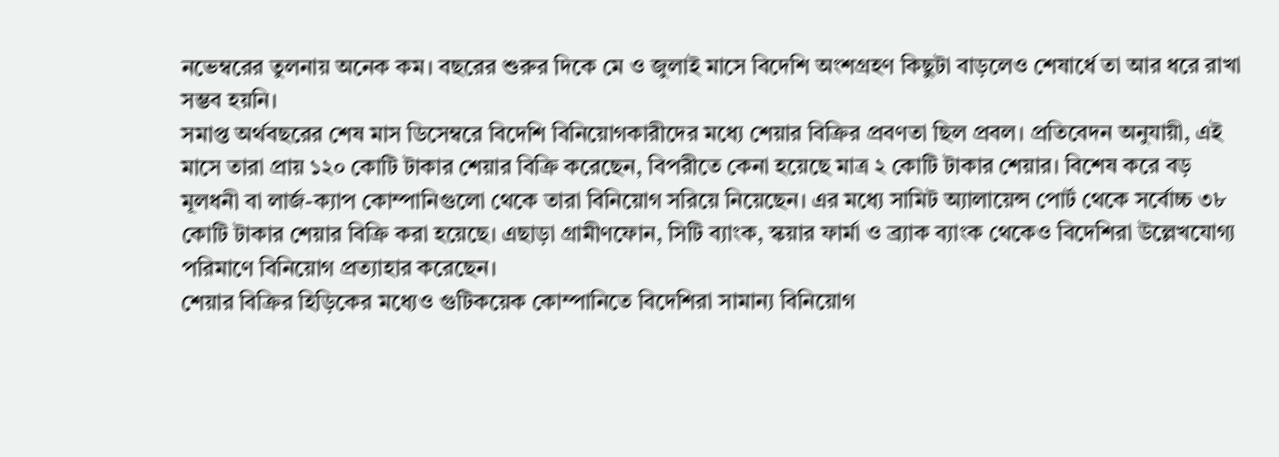নভেম্বরের তুলনায় অনেক কম। বছরের শুরুর দিকে মে ও জুলাই মাসে বিদেশি অংশগ্রহণ কিছুটা বাড়লেও শেষার্ধে তা আর ধরে রাখা সম্ভব হয়নি।
সমাপ্ত অর্থবছরের শেষ মাস ডিসেম্বরে বিদেশি বিনিয়োগকারীদের মধ্যে শেয়ার বিক্রির প্রবণতা ছিল প্রবল। প্রতিবেদন অনুযায়ী, এই মাসে তারা প্রায় ১২০ কোটি টাকার শেয়ার বিক্রি করেছেন, বিপরীতে কেনা হয়েছে মাত্র ২ কোটি টাকার শেয়ার। বিশেষ করে বড় মূলধনী বা লার্জ-ক্যাপ কোম্পানিগুলো থেকে তারা বিনিয়োগ সরিয়ে নিয়েছেন। এর মধ্যে সামিট অ্যালায়েন্স পোর্ট থেকে সর্বোচ্চ ৩৮ কোটি টাকার শেয়ার বিক্রি করা হয়েছে। এছাড়া গ্রামীণফোন, সিটি ব্যাংক, স্কয়ার ফার্মা ও ব্র্যাক ব্যাংক থেকেও বিদেশিরা উল্লেখযোগ্য পরিমাণে বিনিয়োগ প্রত্যাহার করেছেন।
শেয়ার বিক্রির হিড়িকের মধ্যেও গুটিকয়েক কোম্পানিতে বিদেশিরা সামান্য বিনিয়োগ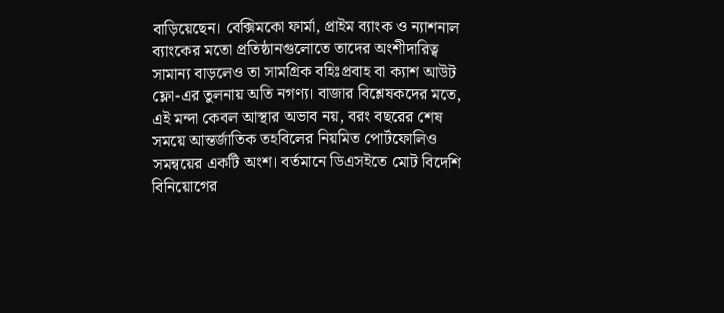বাড়িয়েছেন। বেক্সিমকো ফার্মা, প্রাইম ব্যাংক ও ন্যাশনাল ব্যাংকের মতো প্রতিষ্ঠানগুলোতে তাদের অংশীদারিত্ব সামান্য বাড়লেও তা সামগ্রিক বহিঃপ্রবাহ বা ক্যাশ আউট ফ্লো-এর তুলনায় অতি নগণ্য। বাজার বিশ্লেষকদের মতে, এই মন্দা কেবল আস্থার অভাব নয়, বরং বছরের শেষ সময়ে আন্তর্জাতিক তহবিলের নিয়মিত পোর্টফোলিও সমন্বয়ের একটি অংশ। বর্তমানে ডিএসইতে মোট বিদেশি বিনিয়োগের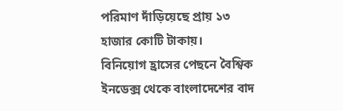পরিমাণ দাঁড়িয়েছে প্রায় ১৩ হাজার কোটি টাকায়।
বিনিয়োগ হ্রাসের পেছনে বৈশ্বিক ইনডেক্স থেকে বাংলাদেশের বাদ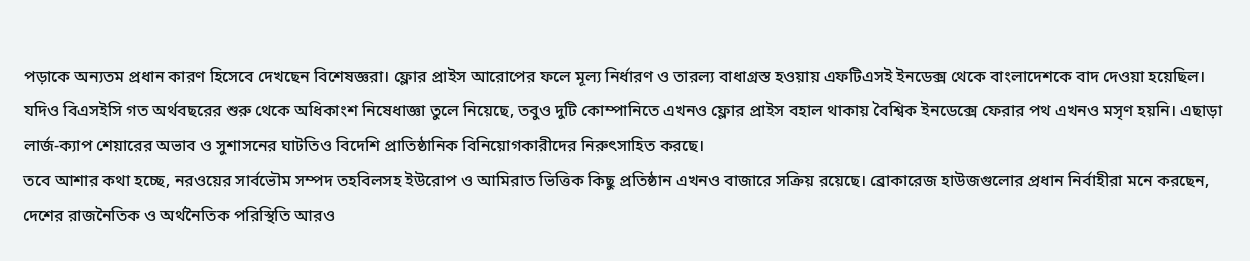পড়াকে অন্যতম প্রধান কারণ হিসেবে দেখছেন বিশেষজ্ঞরা। ফ্লোর প্রাইস আরোপের ফলে মূল্য নির্ধারণ ও তারল্য বাধাগ্রস্ত হওয়ায় এফটিএসই ইনডেক্স থেকে বাংলাদেশকে বাদ দেওয়া হয়েছিল। যদিও বিএসইসি গত অর্থবছরের শুরু থেকে অধিকাংশ নিষেধাজ্ঞা তুলে নিয়েছে, তবুও দুটি কোম্পানিতে এখনও ফ্লোর প্রাইস বহাল থাকায় বৈশ্বিক ইনডেক্সে ফেরার পথ এখনও মসৃণ হয়নি। এছাড়া লার্জ-ক্যাপ শেয়ারের অভাব ও সুশাসনের ঘাটতিও বিদেশি প্রাতিষ্ঠানিক বিনিয়োগকারীদের নিরুৎসাহিত করছে।
তবে আশার কথা হচ্ছে, নরওয়ের সার্বভৌম সম্পদ তহবিলসহ ইউরোপ ও আমিরাত ভিত্তিক কিছু প্রতিষ্ঠান এখনও বাজারে সক্রিয় রয়েছে। ব্রোকারেজ হাউজগুলোর প্রধান নির্বাহীরা মনে করছেন, দেশের রাজনৈতিক ও অর্থনৈতিক পরিস্থিতি আরও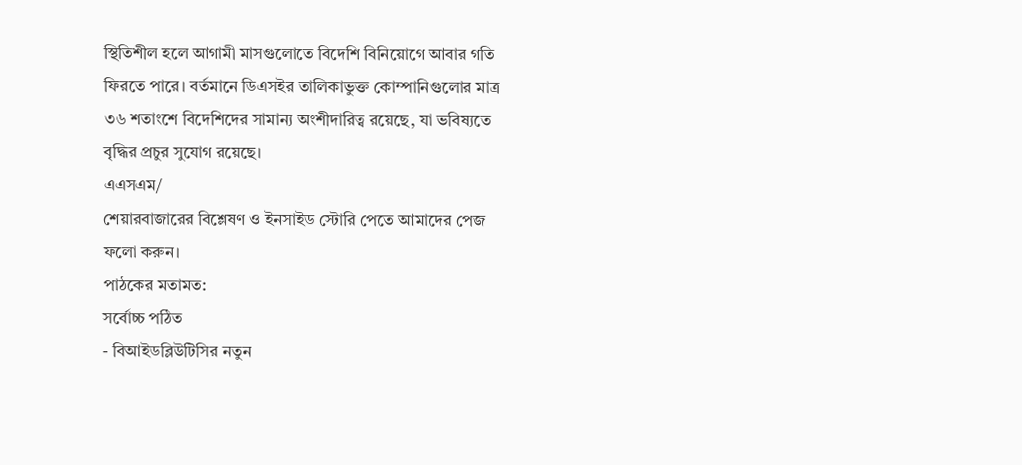স্থিতিশীল হলে আগামী মাসগুলোতে বিদেশি বিনিয়োগে আবার গতি ফিরতে পারে। বর্তমানে ডিএসইর তালিকাভুক্ত কোম্পানিগুলোর মাত্র ৩৬ শতাংশে বিদেশিদের সামান্য অংশীদারিত্ব রয়েছে, যা ভবিষ্যতে বৃদ্ধির প্রচুর সুযোগ রয়েছে।
এএসএম/
শেয়ারবাজারের বিশ্লেষণ ও ইনসাইড স্টোরি পেতে আমাদের পেজ ফলো করুন।
পাঠকের মতামত:
সর্বোচ্চ পঠিত
- বিআইডব্লিউটিসির নতুন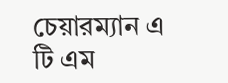চেয়ারম্যান এ টি এম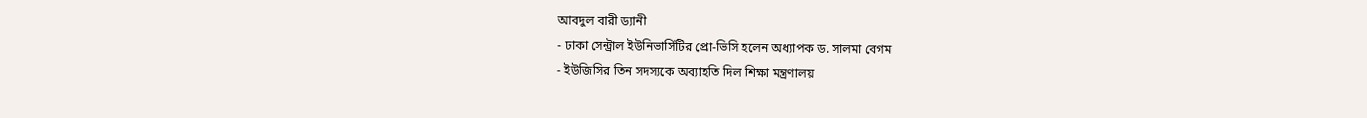আবদুল বারী ড্যানী
- ঢাকা সেন্ট্রাল ইউনিভার্সিটির প্রো-ভিসি হলেন অধ্যাপক ড. সালমা বেগম
- ইউজিসির তিন সদস্যকে অব্যাহতি দিল শিক্ষা মন্ত্রণালয়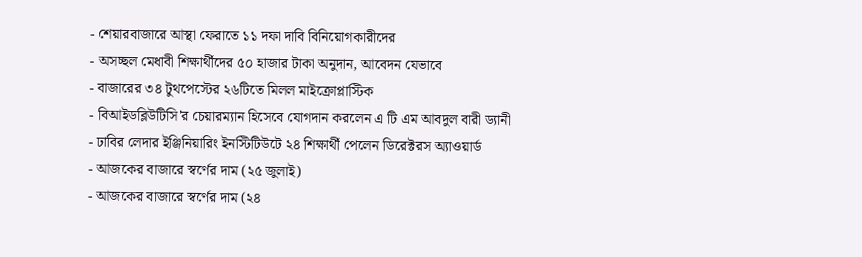- শেয়ারবাজারে আস্থা ফেরাতে ১১ দফা দাবি বিনিয়োগকারীদের
- অসচ্ছল মেধাবী শিক্ষার্থীদের ৫০ হাজার টাকা অনুদান, আবেদন যেভাবে
- বাজারের ৩৪ টুথপেস্টের ২৬টিতে মিলল মাইক্রোপ্লাস্টিক
- বিআইডব্লিউটিসি'র চেয়ারম্যান হিসেবে যোগদান করলেন এ টি এম আবদুল বারী ড্যানী
- ঢাবির লেদার ইঞ্জিনিয়ারিং ইনস্টিটিউটে ২৪ শিক্ষার্থী পেলেন ডিরেক্টরস অ্যাওয়ার্ড
- আজকের বাজারে স্বর্ণের দাম (২৫ জুলাই)
- আজকের বাজারে স্বর্ণের দাম (২৪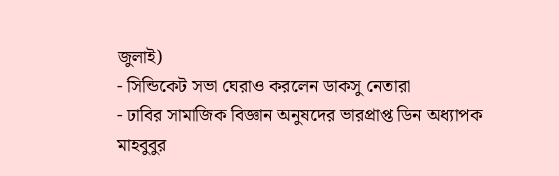জুলাই)
- সিন্ডিকেট সভা ঘেরাও করলেন ডাকসু নেতারা
- ঢাবির সামাজিক বিজ্ঞান অনুষদের ভারপ্রাপ্ত ডিন অধ্যাপক মাহবুবুর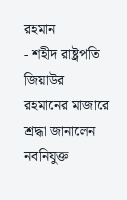রহমান
- শহীদ রাষ্ট্রপতি জিয়াউর রহমানের মাজারে শ্রদ্ধা জানালেন নবনিযুক্ত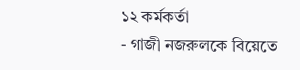১২ কর্মকর্তা
- গাজী নজরুলকে বিয়েতে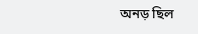অনড় ছিল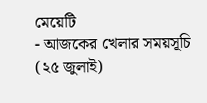মেয়েটি
- আজকের খেলার সময়সূচি (২৫ জুলাই)